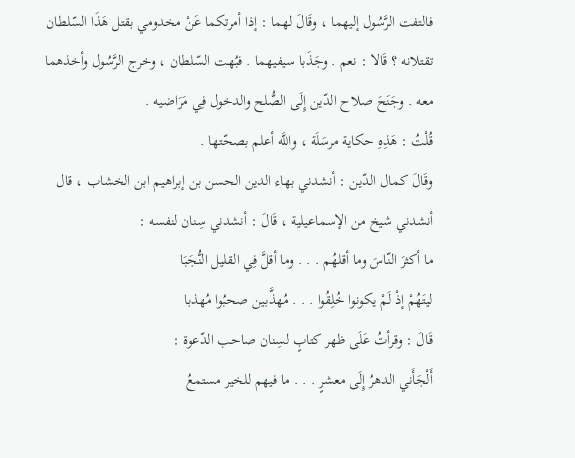فالتفت الرَّسُول إليهما ، وقَالَ لهما : إذا أمرتكما عَنْ مخدومي بقتل هَذَا السّلطان تقتلانه ؟ قَالا : نعم . وجَذَبا سيفيهما . فبُهت السّلطان ، وخرج الرَّسُول وأخذهما معه . وجَنَحَ صلاح الدّين إِلَى الصُّلح والدخول فِي مَرَاضيه .
قُلْتُ : هَذِهِ حكاية مرسَلَة ، واللَّه أعلم بصحّتها .
وقَالَ كمال الدّين : أنشدني بهاء الدين الحسن بن إبراهيم ابن الخشاب ، قال أنشدني شيخ من الإسماعيلية ، قَالَ : أنشدني سِنان لنفسه :
ما أكثرَ النّاسَ وما أقلهُم . . . وما أقلَّ فِي القليل النُّجَبَا
ليتَهُمْ إذْ لَمْ يكونوا خُلِقُوا . . . مُهذَّبين صحبُوا مُهذبا
قَالَ : وقرأتُ عَلَى ظهر كتابٍ لسِنان صاحب الدّعوة :
أَلْجَأَني الدهرُ إِلَى معشرٍ . . . ما فيهم للخير مستمعُ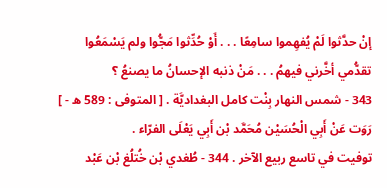إنْ حدَّثوا لَمْ يُفهِموا سامِعًا . . . أَوْ حُدِّثوا مَجُّوا ولم يَسْمَعُوا
تقدُّمي أخَّرني فيهمُ . . . مَنْ ذنبه الإحسانُ ما يصنعُ ؟
343 - شمس النهار بِنْت كامل البغداديَّة . [ المتوفى : 589 ه - ]
رَوَت عَنْ أَبِي الْحُسَيْن مُحَمَّد بْن أَبِي يَعْلَى الفرّاء .
توفيت في تاسع ربيع الآخر . 344 - طُغدي بْن خُتلُغ بْن عَبْد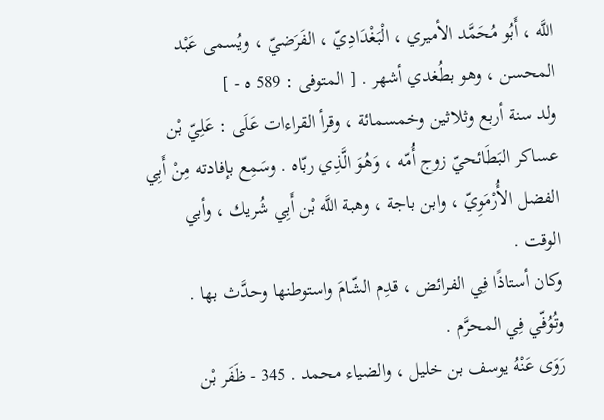اللَّه ، أَبُو مُحَمَّد الأميري ، الْبَغْدَادِيّ ، الفَرَضيّ ، ويُسمى عَبْد المحسن ، وهو بطُغدي أشهر . [ المتوفى : 589 ه - ]
ولد سنة أربع وثلاثين وخمسمائة ، وقرأ القراءات عَلَى : عَلِيّ بْن عساكر البَطَائحيّ زوج أُمّه ، وَهُوَ الَّذِي ربّاه . وسَمِع بإفادته مِنْ أَبِي الفضل الأُرْمَوِيّ ، وابن باجة ، وهبة اللَّه بْن أَبِي شُريك ، وأبي الوقت .
وكان أستاذًا فِي الفرائض ، قدِم الشّامَ واستوطنها وحدَّث بها .
وتُوُفّي فِي المحرَّم .
رَوَى عَنْهُ يوسف بن خليل ، والضياء محمد . 345 - ظَفَر بْن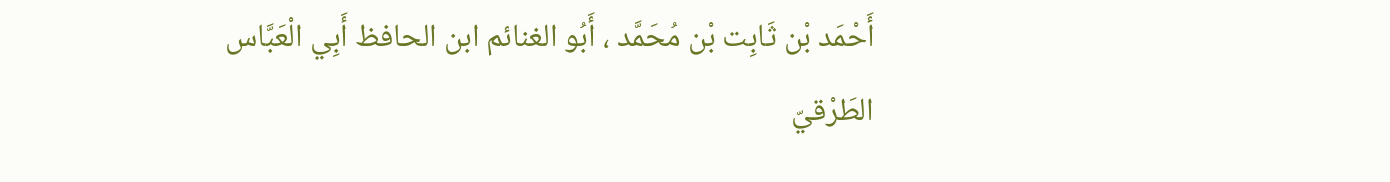أَحْمَد بْن ثَابِت بْن مُحَمَّد ، أَبُو الغنائم ابن الحافظ أَبِي الْعَبَّاس الطَرْقيّ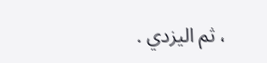، ثم اليزدي .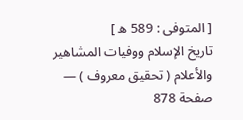[ المتوفى : 589 ه ]
تاريخ الإسلام ووفيات المشاهير والأعلام ( تحقيق معروف ) — صفحة 878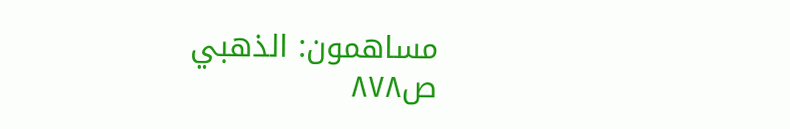مساهمون: الذهبي
ص٨٧٨